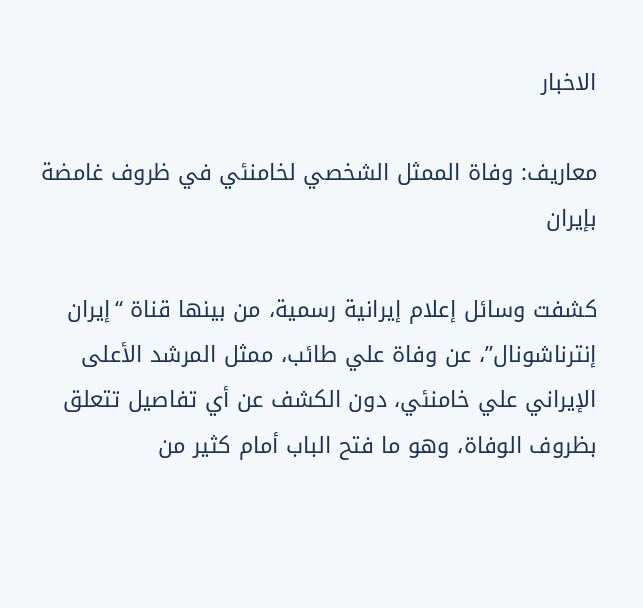الاخبار

معاريف: وفاة الممثل الشخصي لخامنئي في ظروف غامضة بإيران

كشفت وسائل إعلام إيرانية رسمية، من بينها قناة “إيران إنترناشونال”، عن وفاة علي طائب، ممثل المرشد الأعلى الإيراني علي خامنئي، دون الكشف عن أي تفاصيل تتعلق بظروف الوفاة، وهو ما فتح الباب أمام كثير من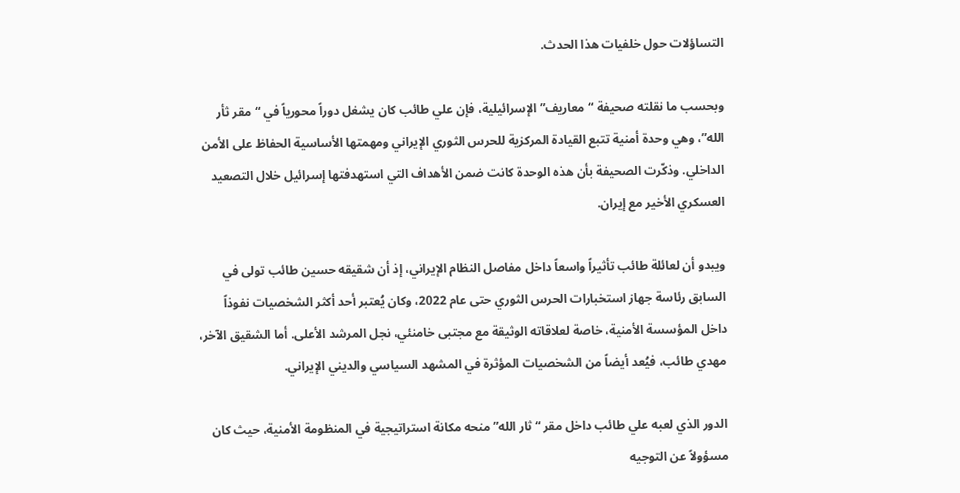التساؤلات حول خلفيات هذا الحدث.

وبحسب ما نقلته صحيفة “معاريف” الإسرائيلية، فإن علي طائب كان يشغل دوراً محورياً في “مقر ثأر الله”، وهي وحدة أمنية تتبع القيادة المركزية للحرس الثوري الإيراني ومهمتها الأساسية الحفاظ على الأمن الداخلي. وذكّرت الصحيفة بأن هذه الوحدة كانت ضمن الأهداف التي استهدفتها إسرائيل خلال التصعيد العسكري الأخير مع إيران.

ويبدو أن لعائلة طائب تأثيراً واسعاً داخل مفاصل النظام الإيراني، إذ أن شقيقه حسين طائب تولى في السابق رئاسة جهاز استخبارات الحرس الثوري حتى عام 2022، وكان يُعتبر أحد أكثر الشخصيات نفوذاً داخل المؤسسة الأمنية، خاصة لعلاقاته الوثيقة مع مجتبى خامنئي، نجل المرشد الأعلى. أما الشقيق الآخر، مهدي طائب، فيُعد أيضاً من الشخصيات المؤثرة في المشهد السياسي والديني الإيراني.

الدور الذي لعبه علي طائب داخل مقر “ثار الله” منحه مكانة استراتيجية في المنظومة الأمنية، حيث كان مسؤولاً عن التوجيه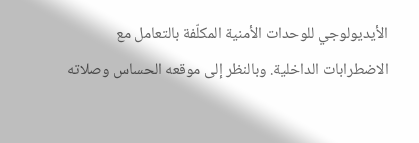الأيديولوجي للوحدات الأمنية المكلّفة بالتعامل مع الاضطرابات الداخلية. وبالنظر إلى موقعه الحساس وصلاته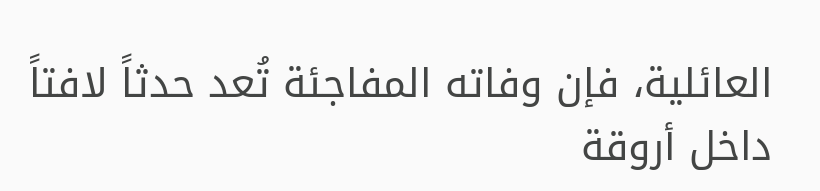العائلية، فإن وفاته المفاجئة تُعد حدثاً لافتاً داخل أروقة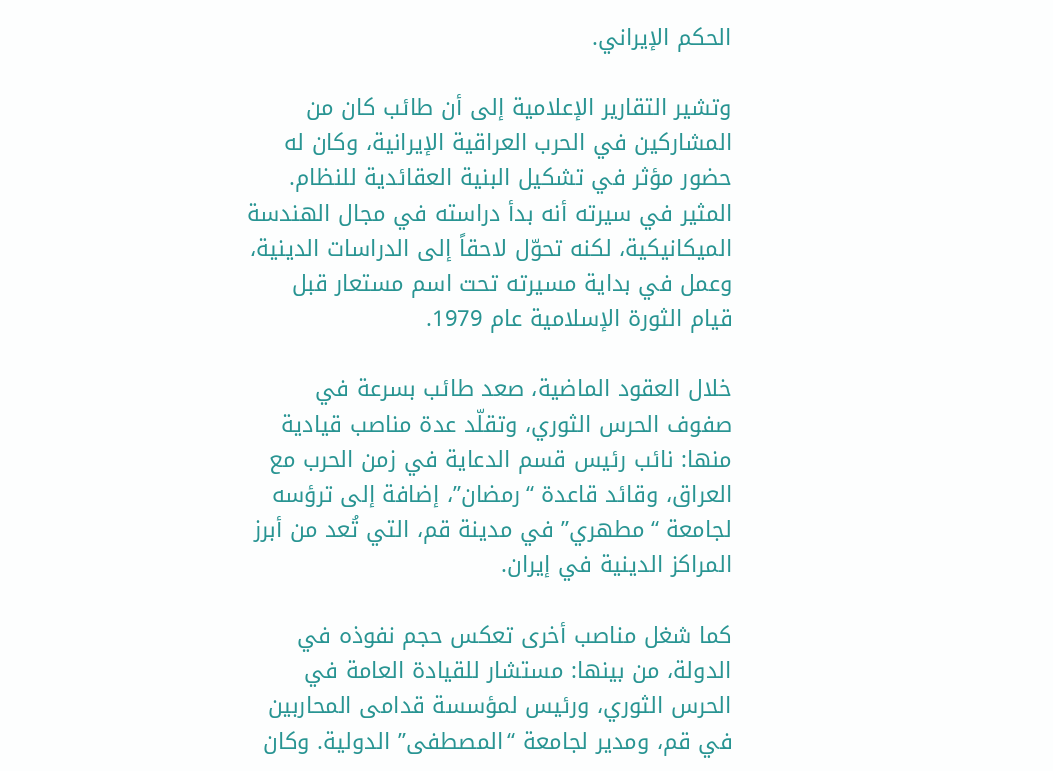الحكم الإيراني.

وتشير التقارير الإعلامية إلى أن طائب كان من المشاركين في الحرب العراقية الإيرانية، وكان له حضور مؤثر في تشكيل البنية العقائدية للنظام. المثير في سيرته أنه بدأ دراسته في مجال الهندسة الميكانيكية، لكنه تحوّل لاحقاً إلى الدراسات الدينية، وعمل في بداية مسيرته تحت اسم مستعار قبل قيام الثورة الإسلامية عام 1979.

خلال العقود الماضية، صعد طائب بسرعة في صفوف الحرس الثوري، وتقلّد عدة مناصب قيادية منها: نائب رئيس قسم الدعاية في زمن الحرب مع العراق، وقائد قاعدة “رمضان”، إضافة إلى ترؤسه لجامعة “مطهري” في مدينة قم، التي تُعد من أبرز المراكز الدينية في إيران.

كما شغل مناصب أخرى تعكس حجم نفوذه في الدولة، من بينها: مستشار للقيادة العامة في الحرس الثوري، ورئيس لمؤسسة قدامى المحاربين في قم، ومدير لجامعة “المصطفى” الدولية. وكان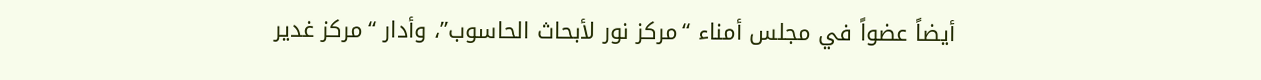أيضاً عضواً في مجلس أمناء “مركز نور لأبحاث الحاسوب”، وأدار “مركز غدير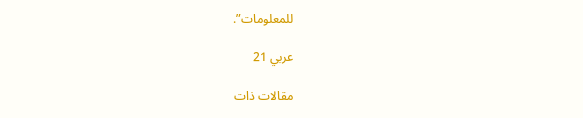للمعلومات”.

عربي 21

مقالات ذات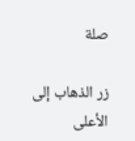صلة

زر الذهاب إلى الأعلى